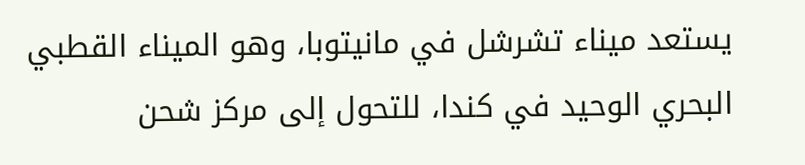يستعد ميناء تشرشل في مانيتوبا، وهو الميناء القطبي البحري الوحيد في كندا، للتحول إلى مركز شحن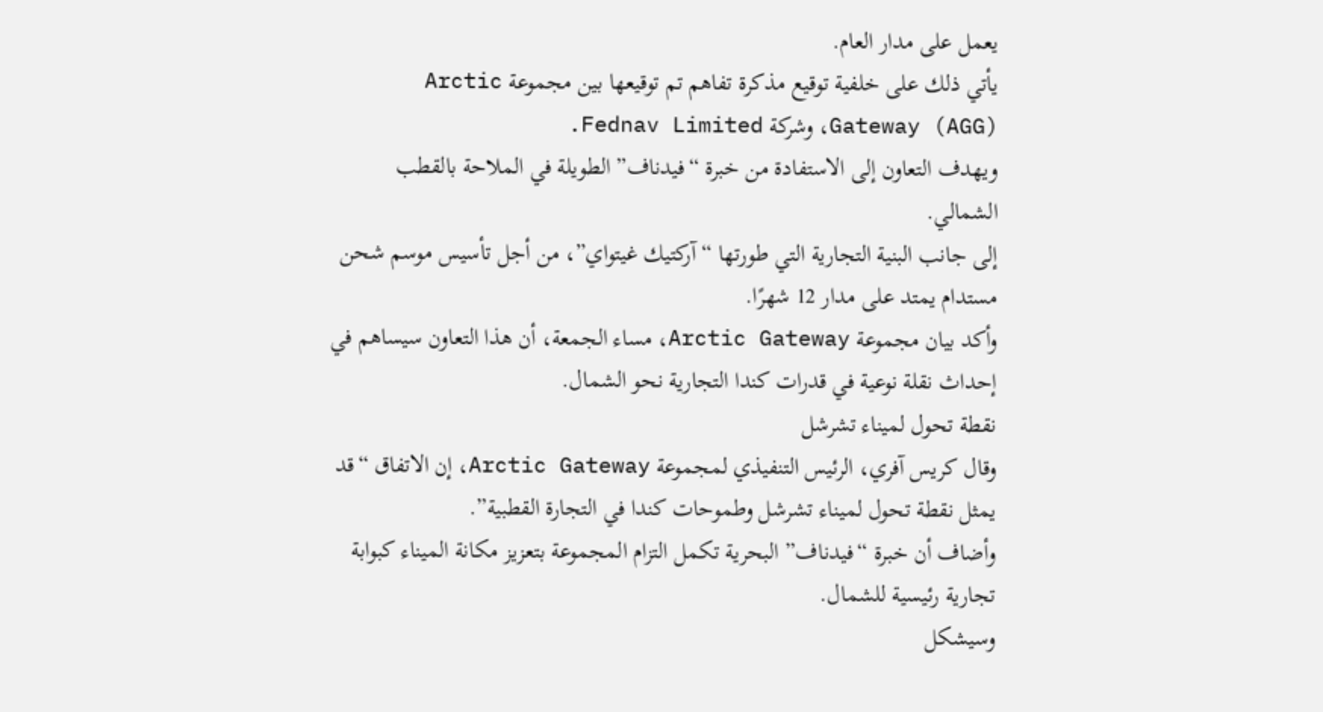يعمل على مدار العام.
يأتي ذلك على خلفية توقيع مذكرة تفاهم تم توقيعها بين مجموعة Arctic Gateway (AGG)، وشركة Fednav Limited.
ويهدف التعاون إلى الاستفادة من خبرة “فيدناف” الطويلة في الملاحة بالقطب الشمالي.
إلى جانب البنية التجارية التي طورتها “آركتيك غيتواي”، من أجل تأسيس موسم شحن مستدام يمتد على مدار 12 شهرًا.
وأكد بيان مجموعة Arctic Gateway، مساء الجمعة، أن هذا التعاون سيساهم في إحداث نقلة نوعية في قدرات كندا التجارية نحو الشمال.
نقطة تحول لميناء تشرشل
وقال كريس آفري، الرئيس التنفيذي لمجموعة Arctic Gateway، إن الاتفاق “قد يمثل نقطة تحول لميناء تشرشل وطموحات كندا في التجارة القطبية”.
وأضاف أن خبرة “فيدناف” البحرية تكمل التزام المجموعة بتعزيز مكانة الميناء كبوابة تجارية رئيسية للشمال.
وسيشكل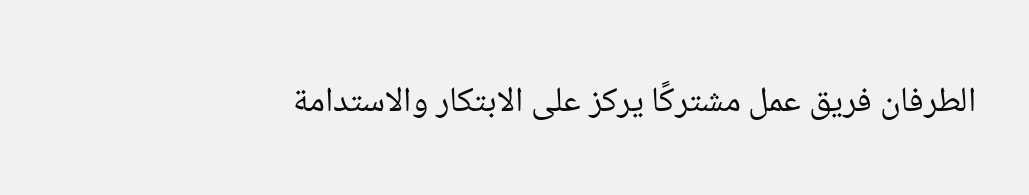الطرفان فريق عمل مشتركًا يركز على الابتكار والاستدامة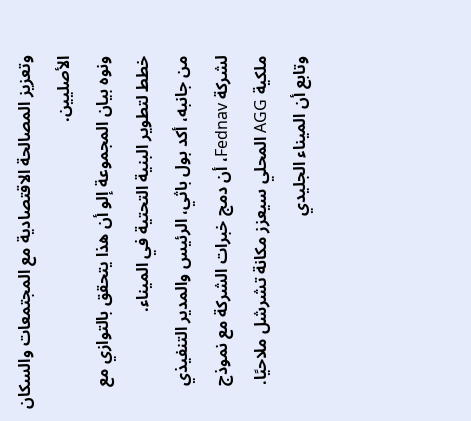وتعزيز المصالحة الاقتصادية مع المجتمعات والسكان الأصليين.
ونوه بيان المجموعة إلو أن هذا يتحقق بالتوازي مع خطط لتطوير البنية التحتية في الميناء.
من جانبه، أكد بول باثي، الرئيس والمدير التنفيذي لشركة Fednav، أن دمج خبرات الشركة مع نموذج ملكية AGG المحلي سيعزز مكانة تشرشل ملاحيًا.
وتابع أن الميناء الجليدي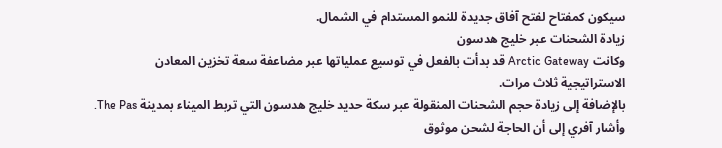سيكون كمفتاح لفتح آفاق جديدة للنمو المستدام في الشمال.
زيادة الشحنات عبر خليج هدسون
وكانت Arctic Gateway قد بدأت بالفعل في توسيع عملياتها عبر مضاعفة سعة تخزين المعادن الاستراتيجية ثلاث مرات.
بالإضافة إلى زيادة حجم الشحنات المنقولة عبر سكة حديد خليج هدسون التي تربط الميناء بمدينة The Pas.
وأشار آفري إلى أن الحاجة لشحن موثوق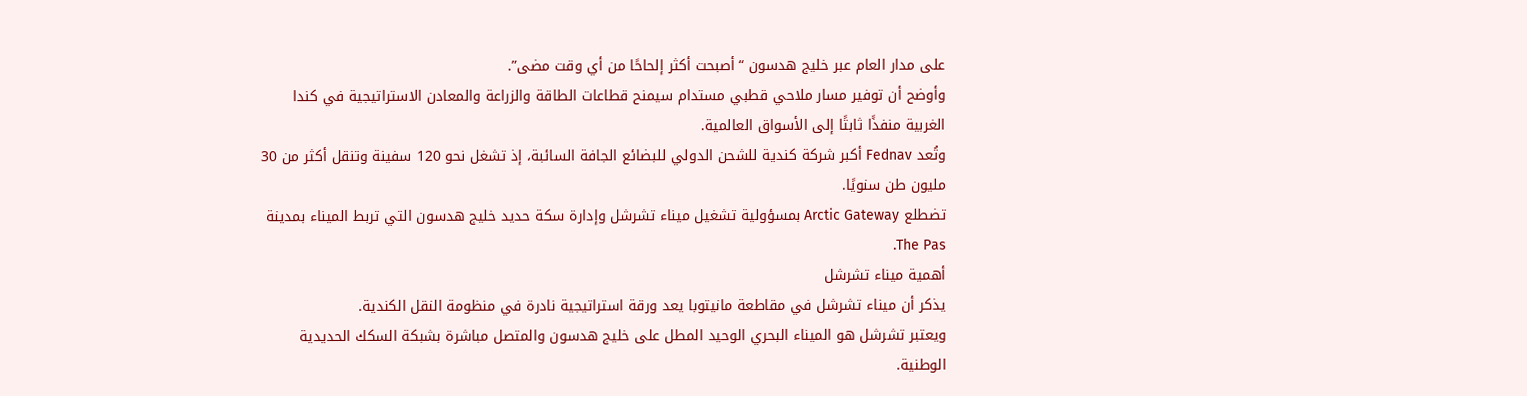على مدار العام عبر خليج هدسون “أصبحت أكثر إلحاحًا من أي وقت مضى”.
وأوضح أن توفير مسار ملاحي قطبي مستدام سيمنح قطاعات الطاقة والزراعة والمعادن الاستراتيجية في كندا الغربية منفذًا ثابتًا إلى الأسواق العالمية.
وتُعد Fednav أكبر شركة كندية للشحن الدولي للبضائع الجافة السائبة، إذ تشغل نحو 120 سفينة وتنقل أكثر من 30 مليون طن سنويًا.
تضطلع Arctic Gateway بمسؤولية تشغيل ميناء تشرشل وإدارة سكة حديد خليج هدسون التي تربط الميناء بمدينة The Pas.
أهمية ميناء تشرشل
يذكر أن ميناء تشرشل في مقاطعة مانيتوبا يعد ورقة استراتيجية نادرة في منظومة النقل الكندية.
ويعتبر تشرشل هو الميناء البحري الوحيد المطل على خليج هدسون والمتصل مباشرة بشبكة السكك الحديدية الوطنية.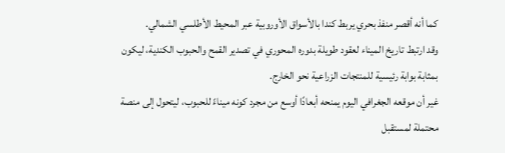كما أنه أقصر منفذ بحري يربط كندا بالأسواق الأوروبية عبر المحيط الأطلسي الشمالي.
وقد ارتبط تاريخ الميناء لعقود طويلة بدوره المحوري في تصدير القمح والحبوب الكندية، ليكون بمثابة بوابة رئيسية للمنتجات الزراعية نحو الخارج.
غير أن موقعه الجغرافي اليوم يمنحه أبعادًا أوسع من مجرد كونه ميناءً للحبوب، ليتحول إلى منصة محتملة لمستقبل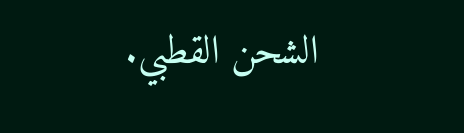الشحن القطبي.